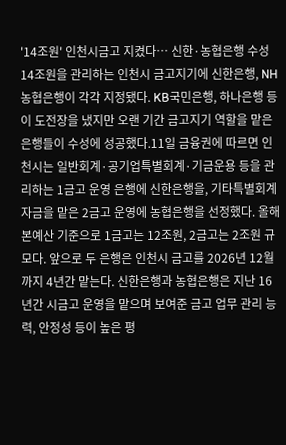'14조원' 인천시금고 지켰다… 신한·농협은행 수성
14조원을 관리하는 인천시 금고지기에 신한은행, NH농협은행이 각각 지정됐다. KB국민은행, 하나은행 등이 도전장을 냈지만 오랜 기간 금고지기 역할을 맡은 은행들이 수성에 성공했다.11일 금융권에 따르면 인천시는 일반회계·공기업특별회계·기금운용 등을 관리하는 1금고 운영 은행에 신한은행을, 기타특별회계 자금을 맡은 2금고 운영에 농협은행을 선정했다. 올해 본예산 기준으로 1금고는 12조원, 2금고는 2조원 규모다. 앞으로 두 은행은 인천시 금고를 2026년 12월까지 4년간 맡는다. 신한은행과 농협은행은 지난 16년간 시금고 운영을 맡으며 보여준 금고 업무 관리 능력, 안정성 등이 높은 평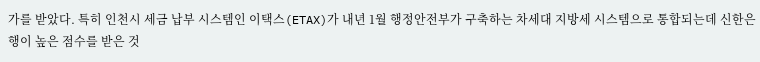가를 받았다. 특히 인천시 세금 납부 시스템인 이택스(ETAX)가 내년 1월 행정안전부가 구축하는 차세대 지방세 시스템으로 통합되는데 신한은행이 높은 점수를 받은 것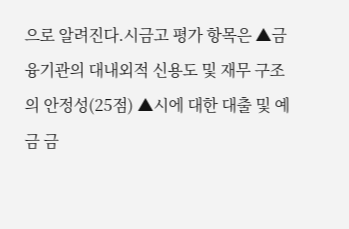으로 알려진다.시금고 평가 항목은 ▲금융기관의 대내외적 신용도 및 재무 구조의 안정성(25점) ▲시에 대한 대출 및 예금 금